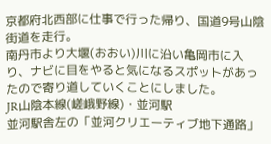京都府北西部に仕事で行った帰り、国道9号山陰街道を走行。
南丹市より大堰(おおい)川に沿い亀岡市に入り、ナビに目をやると気になるスポットがあったので寄り道していくことにしました。
JR山陰本線(嵯峨野線)・並河駅
並河駅舎左の「並河クリエーティブ地下通路」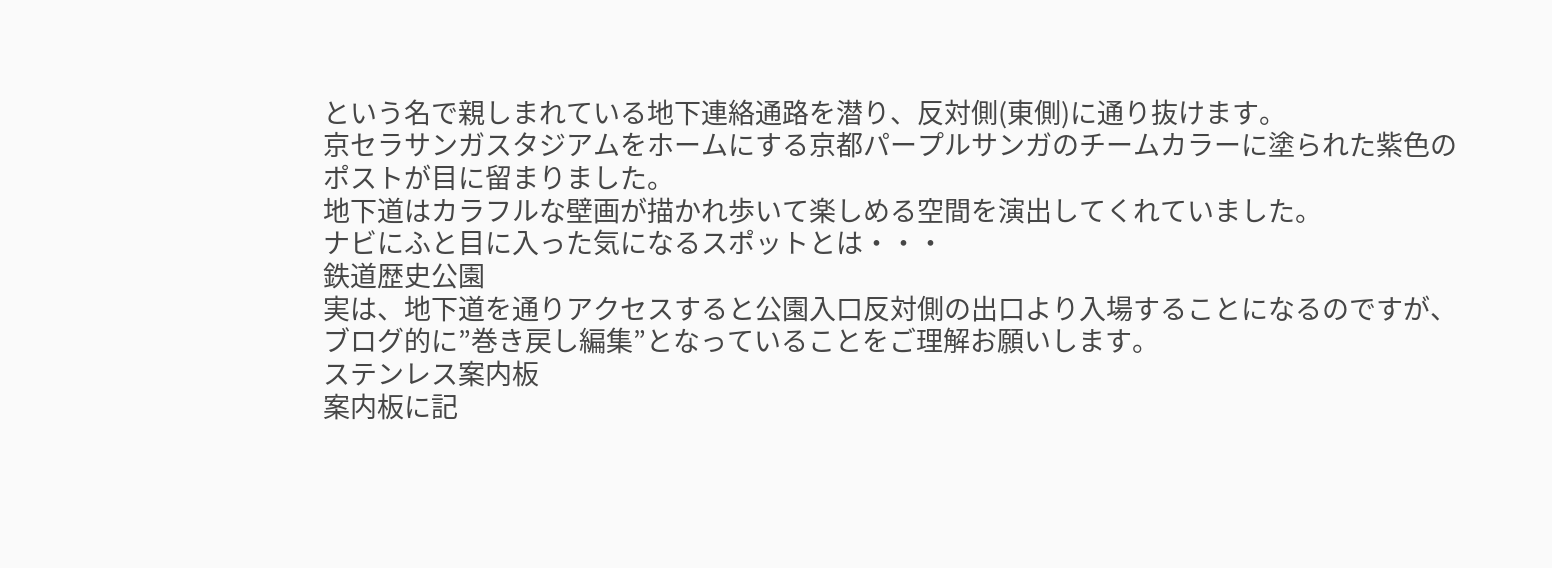という名で親しまれている地下連絡通路を潜り、反対側(東側)に通り抜けます。
京セラサンガスタジアムをホームにする京都パープルサンガのチームカラーに塗られた紫色のポストが目に留まりました。
地下道はカラフルな壁画が描かれ歩いて楽しめる空間を演出してくれていました。
ナビにふと目に入った気になるスポットとは・・・
鉄道歴史公園
実は、地下道を通りアクセスすると公園入口反対側の出口より入場することになるのですが、ブログ的に”巻き戻し編集”となっていることをご理解お願いします。
ステンレス案内板
案内板に記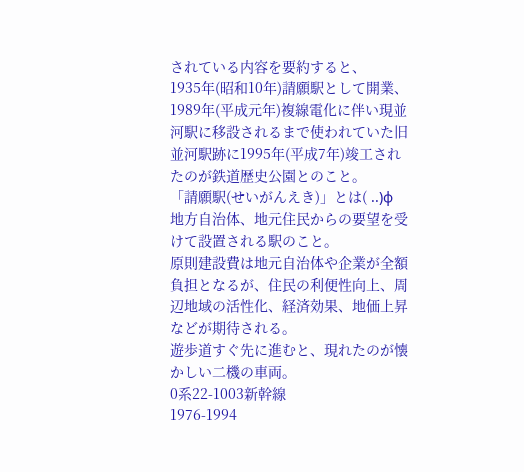されている内容を要約すると、
1935年(昭和10年)請願駅として開業、1989年(平成元年)複線電化に伴い現並河駅に移設されるまで使われていた旧並河駅跡に1995年(平成7年)竣工されたのが鉄道歴史公園とのこと。
「請願駅(せいがんえき)」とは( ..)φ
地方自治体、地元住民からの要望を受けて設置される駅のこと。
原則建設費は地元自治体や企業が全額負担となるが、住民の利便性向上、周辺地域の活性化、経済効果、地価上昇などが期待される。
遊歩道すぐ先に進むと、現れたのが懐かしい二機の車両。
0系22-1003新幹線
1976-1994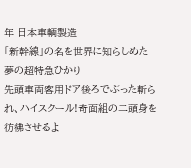年 日本車輌製造
「新幹線」の名を世界に知らしめた夢の超特急ひかり
先頭車両客用ドア後ろでぶった斬られ、ハイスクール!奇面組の二頭身を彷彿させるよ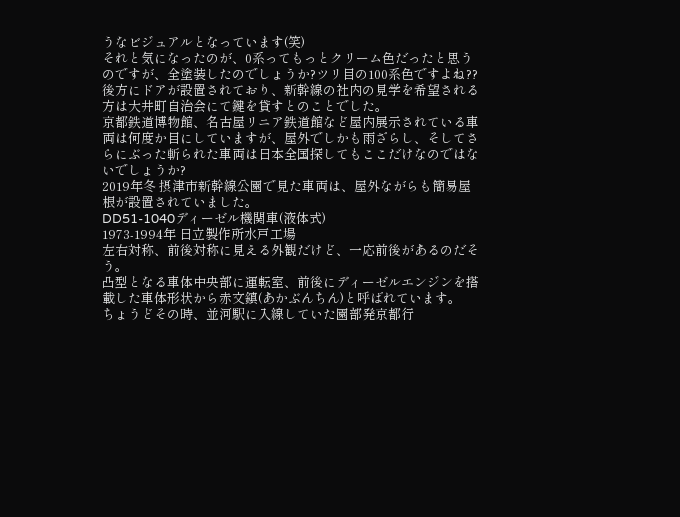うなビジュアルとなっています(笑)
それと気になったのが、0系ってもっとクリーム色だったと思うのですが、全塗装したのでしょうか?ツリ目の100系色ですよね??
後方にドアが設置されており、新幹線の社内の見学を希望される方は大井町自治会にて鍵を貸すとのことでした。
京都鉄道博物館、名古屋リニア鉄道館など屋内展示されている車両は何度か目にしていますが、屋外でしかも雨ざらし、そしてさらにぶった斬られた車両は日本全国探してもここだけなのではないでしょうか?
2019年冬 摂津市新幹線公園で見た車両は、屋外ながらも簡易屋根が設置されていました。
DD51-1040ディーゼル機関車(液体式)
1973-1994年 日立製作所水戸工場
左右対称、前後対称に見える外観だけど、一応前後があるのだそう。
凸型となる車体中央部に運転室、前後にディーゼルエンジンを搭載した車体形状から赤文鎮(あかぶんちん)と呼ばれています。
ちょうどその時、並河駅に入線していた園部発京都行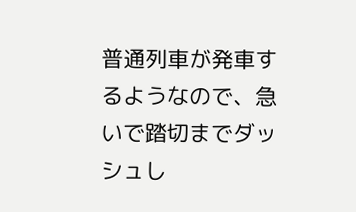普通列車が発車するようなので、急いで踏切までダッシュし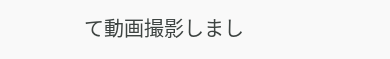て動画撮影しまし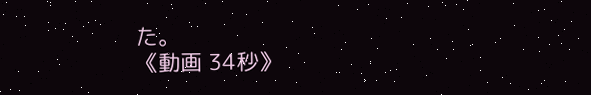た。
《動画 34秒》